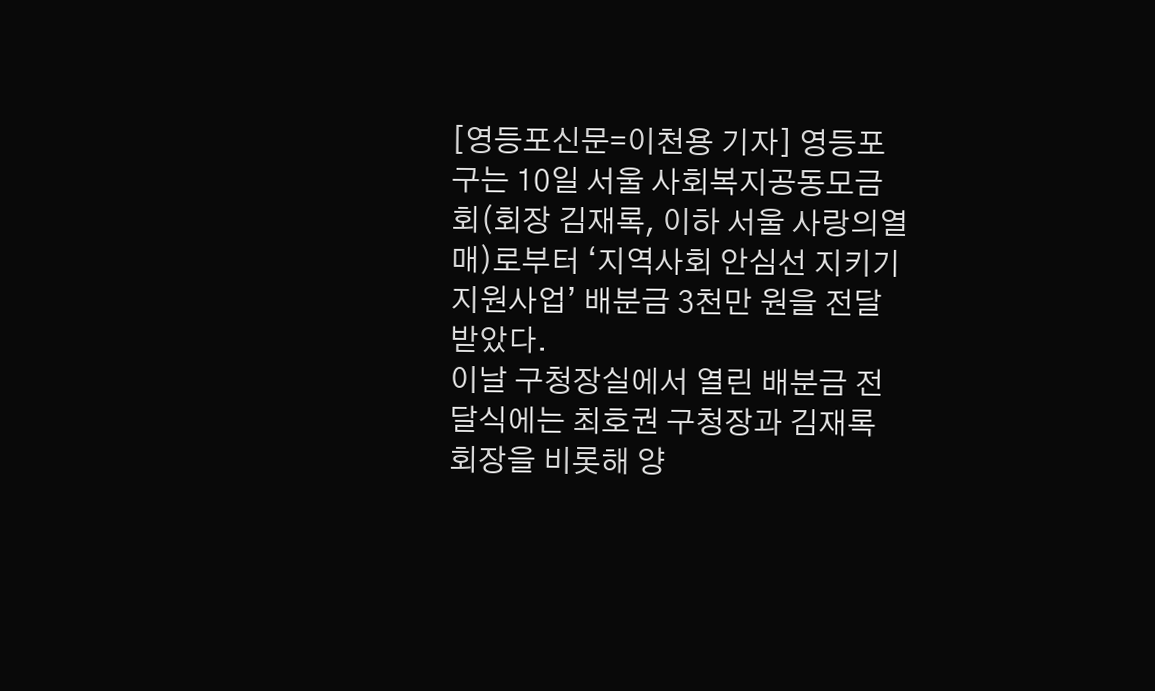[영등포신문=이천용 기자] 영등포구는 10일 서울 사회복지공동모금회(회장 김재록, 이하 서울 사랑의열매)로부터 ‘지역사회 안심선 지키기 지원사업’ 배분금 3천만 원을 전달받았다.
이날 구청장실에서 열린 배분금 전달식에는 최호권 구청장과 김재록 회장을 비롯해 양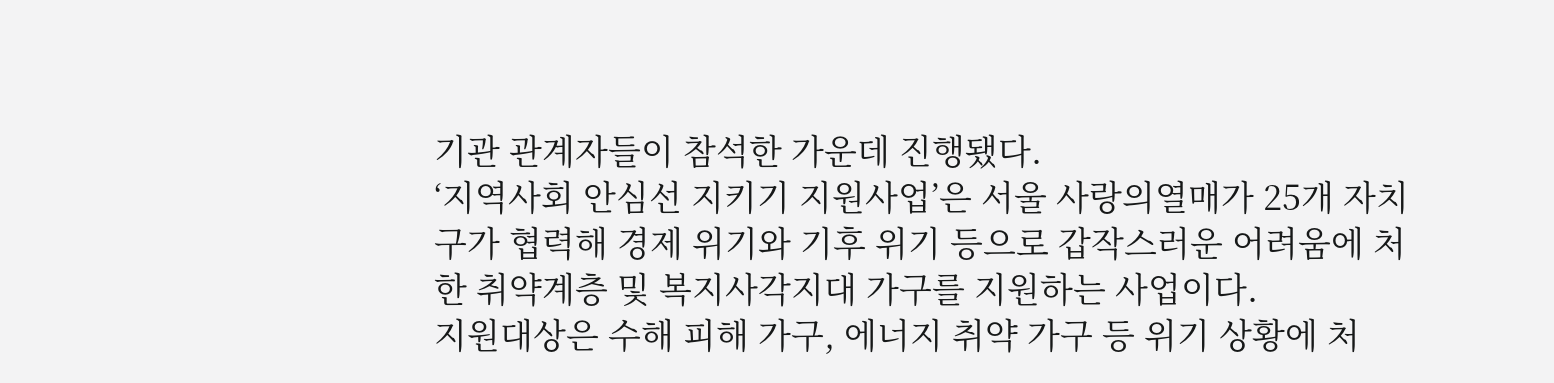기관 관계자들이 참석한 가운데 진행됐다.
‘지역사회 안심선 지키기 지원사업’은 서울 사랑의열매가 25개 자치구가 협력해 경제 위기와 기후 위기 등으로 갑작스러운 어려움에 처한 취약계층 및 복지사각지대 가구를 지원하는 사업이다.
지원대상은 수해 피해 가구, 에너지 취약 가구 등 위기 상황에 처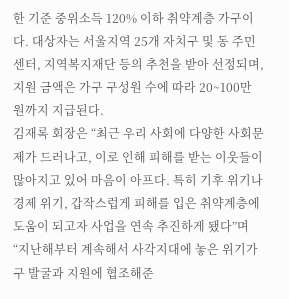한 기준 중위소득 120% 이하 취약계층 가구이다. 대상자는 서울지역 25개 자치구 및 동 주민센터, 지역복지재단 등의 추천을 받아 선정되며, 지원 금액은 가구 구성원 수에 따라 20~100만 원까지 지급된다.
김재록 회장은 “최근 우리 사회에 다양한 사회문제가 드러나고, 이로 인해 피해를 받는 이웃들이 많아지고 있어 마음이 아프다. 특히 기후 위기나 경제 위기, 갑작스럽게 피해를 입은 취약계층에 도움이 되고자 사업을 연속 추진하게 됐다”며 “지난해부터 계속해서 사각지대에 놓은 위기가구 발굴과 지원에 협조해준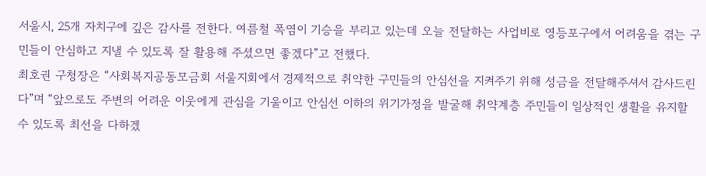서울시, 25개 자치구에 깊은 감사를 전한다. 여름철 폭염이 기승을 부리고 있는데 오늘 전달하는 사업비로 영등포구에서 어려움을 겪는 구민들이 안심하고 지낼 수 있도록 잘 활용해 주셨으면 좋겠다”고 전했다.
최호권 구청장은 “사회복지공동모금회 서울지회에서 경제적으로 취약한 구민들의 안심선을 지켜주기 위해 성금을 전달해주셔서 감사드린다”며 “앞으로도 주변의 어려운 이웃에게 관심을 기울이고 안심선 이하의 위기가정을 발굴해 취약계층 주민들이 일상적인 생활을 유지할 수 있도록 최선을 다하겠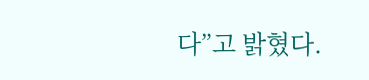다”고 밝혔다.